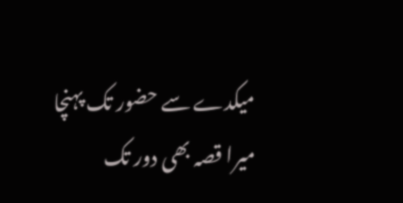میکدے سے حضور تک پہنچا
میرا قصہ بھی دور تک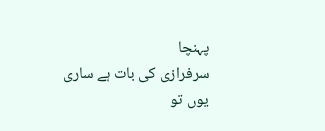پہنچا
سرفرازی کی بات ہے ساری
یوں تو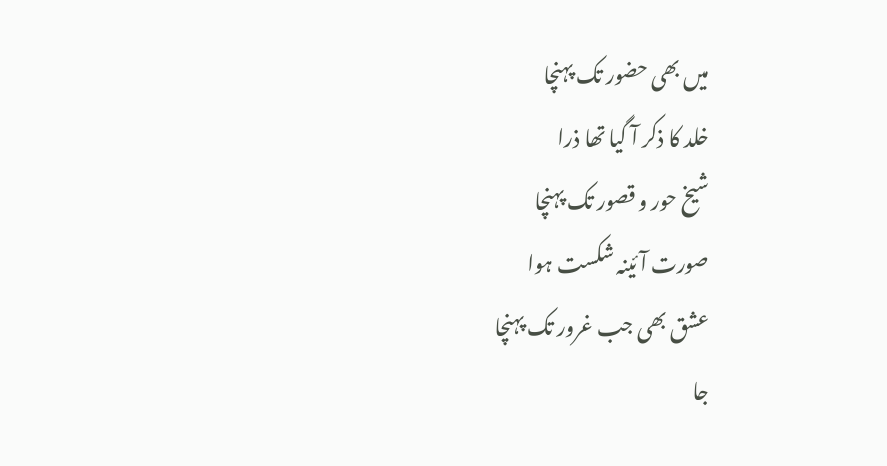میں بھی حضور تک پہنچا
خلد کا ذکر آ گیا تھا ذرا
شیخ حور و قصور تک پہنچا
صورت آئینہ شکست ہوا
عشق بھی جب غرور تک پہنچا
جا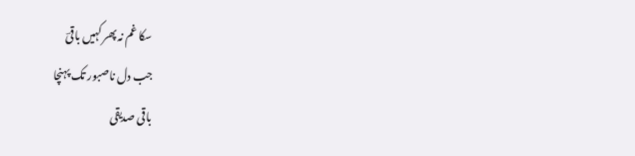سکا غم نہ پھر کہیں باقیؔ
جب دل ناصبور تک پہنچا
باقی صدیقی